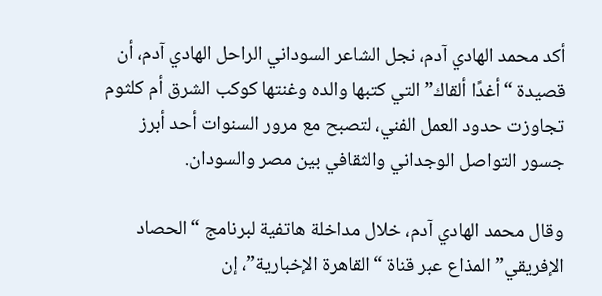أكد محمد الهادي آدم، نجل الشاعر السوداني الراحل الهادي آدم، أن قصيدة “أغدًا ألقاك” التي كتبها والده وغنتها كوكب الشرق أم كلثوم تجاوزت حدود العمل الفني، لتصبح مع مرور السنوات أحد أبرز جسور التواصل الوجداني والثقافي بين مصر والسودان.

وقال محمد الهادي آدم، خلال مداخلة هاتفية لبرنامج “الحصاد الإفريقي” المذاع عبر قناة “القاهرة الإخبارية”، إن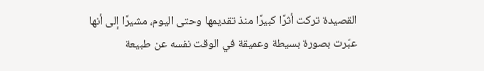القصيدة تركت أثرًا كبيرًا منذ تقديمها وحتى اليوم، مشيرًا إلى أنها عبّرت بصورة بسيطة وعميقة في الوقت نفسه عن طبيعة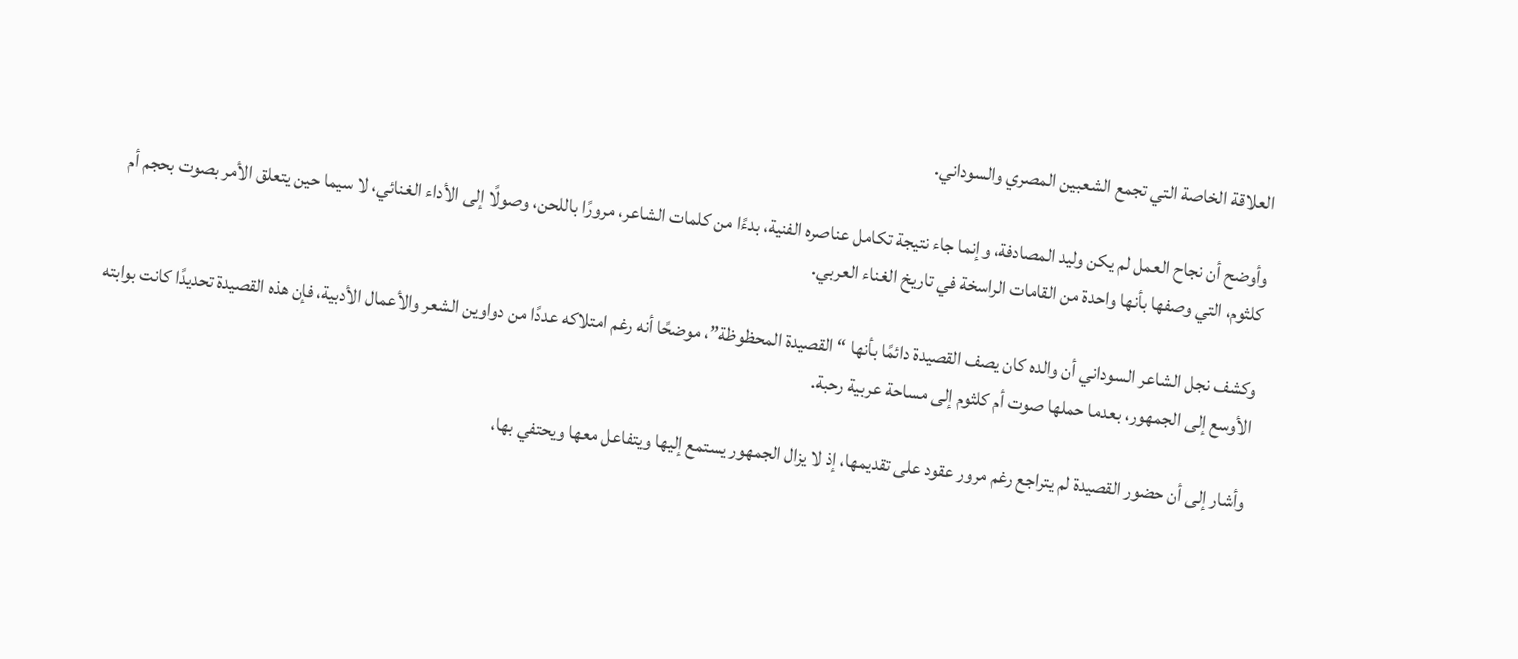العلاقة الخاصة التي تجمع الشعبين المصري والسوداني.

وأوضح أن نجاح العمل لم يكن وليد المصادفة، وإنما جاء نتيجة تكامل عناصره الفنية، بدءًا من كلمات الشاعر، مرورًا باللحن، وصولًا إلى الأداء الغنائي، لا سيما حين يتعلق الأمر بصوت بحجم أم كلثوم، التي وصفها بأنها واحدة من القامات الراسخة في تاريخ الغناء العربي.

وكشف نجل الشاعر السوداني أن والده كان يصف القصيدة دائمًا بأنها “القصيدة المحظوظة”، موضحًا أنه رغم امتلاكه عددًا من دواوين الشعر والأعمال الأدبية، فإن هذه القصيدة تحديدًا كانت بوابته الأوسع إلى الجمهور، بعدما حملها صوت أم كلثوم إلى مساحة عربية رحبة.

وأشار إلى أن حضور القصيدة لم يتراجع رغم مرور عقود على تقديمها، إذ لا يزال الجمهور يستمع إليها ويتفاعل معها ويحتفي بها،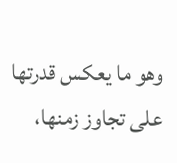وهو ما يعكس قدرتها على تجاوز زمنها،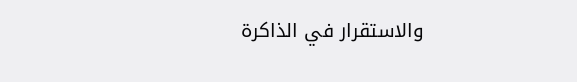والاستقرار في الذاكرة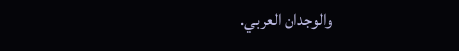والوجدان العربي.